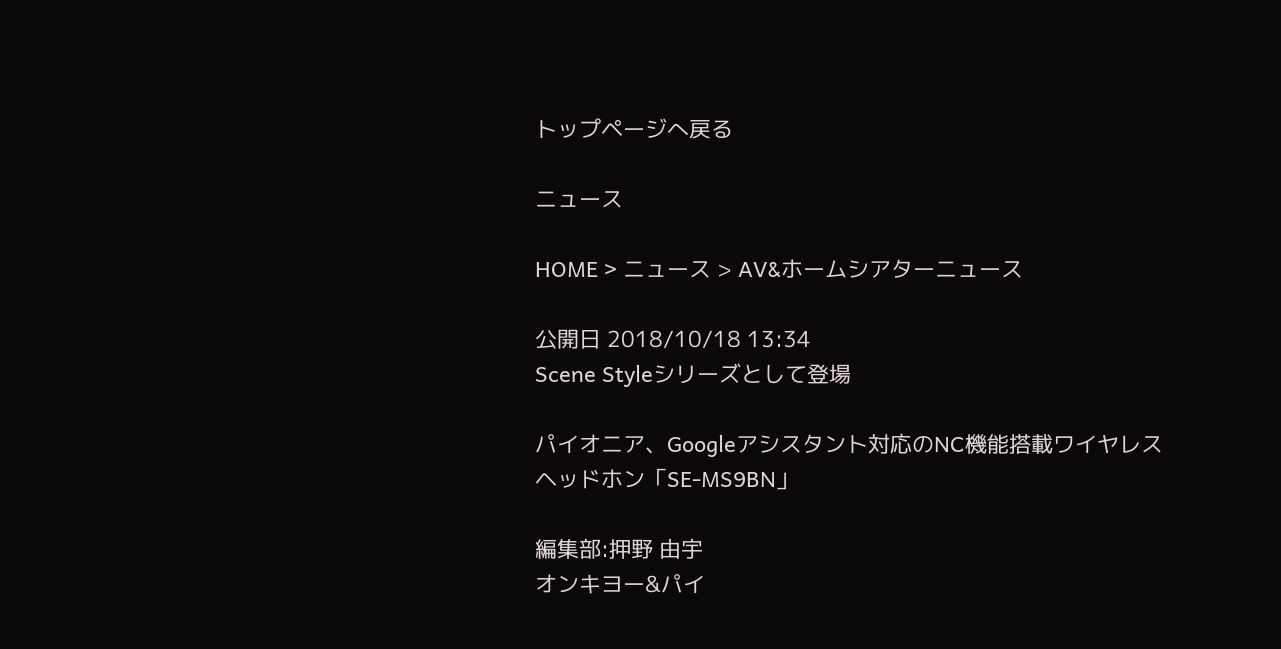トップページへ戻る

ニュース

HOME > ニュース > AV&ホームシアターニュース

公開日 2018/10/18 13:34
Scene Styleシリーズとして登場

パイオニア、Googleアシスタント対応のNC機能搭載ワイヤレスヘッドホン「SE-MS9BN」

編集部:押野 由宇
オンキヨー&パイ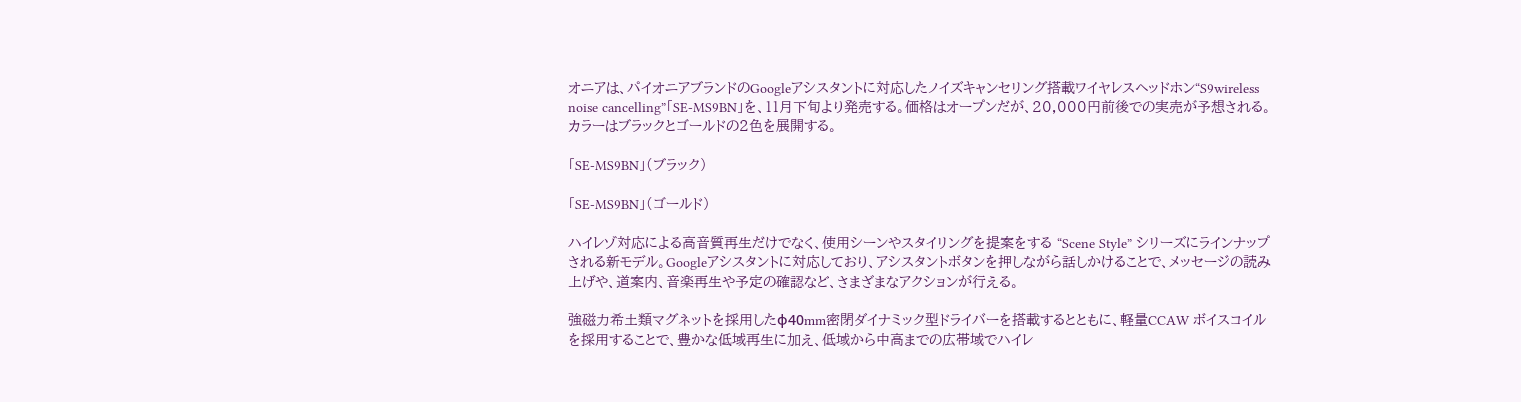オニアは、パイオニアブランドのGoogleアシスタントに対応したノイズキャンセリング搭載ワイヤレスヘッドホン“S9wireless noise cancelling”「SE-MS9BN」を、11月下旬より発売する。価格はオープンだが、20,000円前後での実売が予想される。カラーはブラックとゴールドの2色を展開する。

「SE-MS9BN」(ブラック)

「SE-MS9BN」(ゴールド)

ハイレゾ対応による高音質再生だけでなく、使用シーンやスタイリングを提案をする “Scene Style” シリーズにラインナップされる新モデル。Googleアシスタントに対応しており、アシスタントボタンを押しながら話しかけることで、メッセージの読み上げや、道案内、音楽再生や予定の確認など、さまざまなアクションが行える。

強磁力希土類マグネットを採用したφ40mm密閉ダイナミック型ドライバーを搭載するとともに、軽量CCAW ボイスコイルを採用することで、豊かな低域再生に加え、低域から中高までの広帯域でハイレ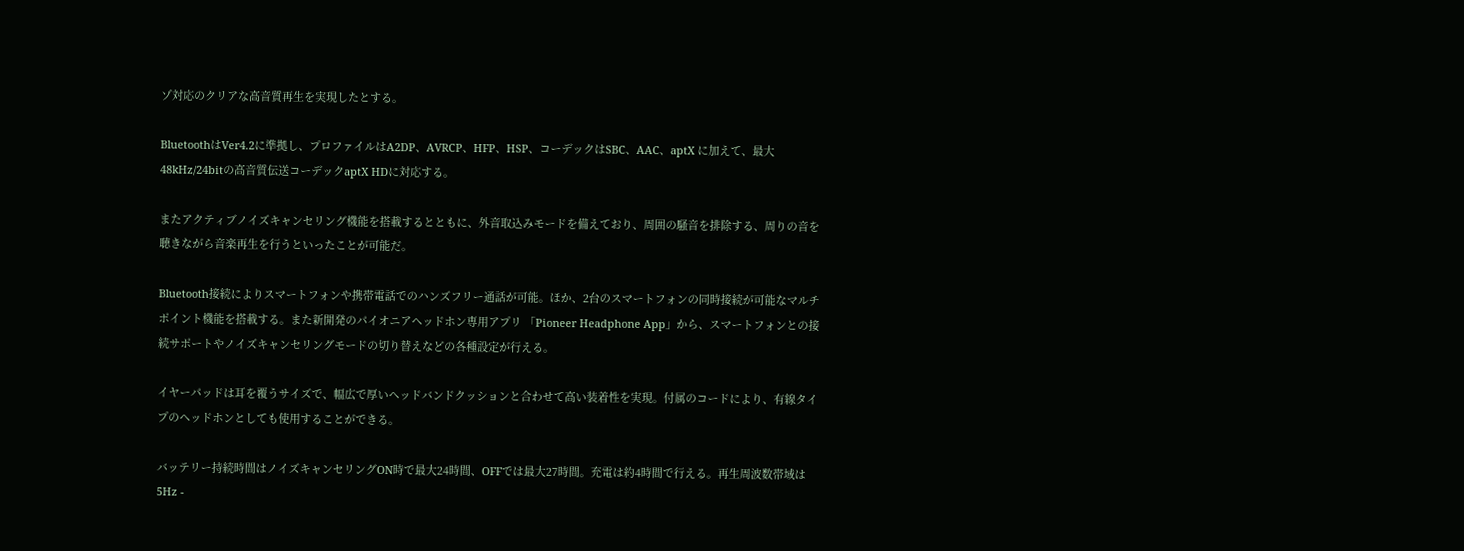ゾ対応のクリアな高音質再生を実現したとする。

BluetoothはVer4.2に準拠し、プロファイルはA2DP、AVRCP、HFP、HSP、コーデックはSBC、AAC、aptX に加えて、最大48kHz/24bitの高音質伝送コーデックaptX HDに対応する。

またアクティブノイズキャンセリング機能を搭載するとともに、外音取込みモードを備えており、周囲の騒音を排除する、周りの音を聴きながら音楽再生を行うといったことが可能だ。

Bluetooth接続によりスマートフォンや携帯電話でのハンズフリー通話が可能。ほか、2台のスマートフォンの同時接続が可能なマルチポイント機能を搭載する。また新開発のパイオニアヘッドホン専用アプリ 「Pioneer Headphone App」から、スマートフォンとの接続サポートやノイズキャンセリングモードの切り替えなどの各種設定が行える。

イヤーパッドは耳を覆うサイズで、幅広で厚いヘッドバンドクッションと合わせて高い装着性を実現。付属のコードにより、有線タイプのヘッドホンとしても使用することができる。

バッテリー持続時間はノイズキャンセリングON時で最大24時間、OFFでは最大27時間。充電は約4時間で行える。再生周波数帯域は5Hz -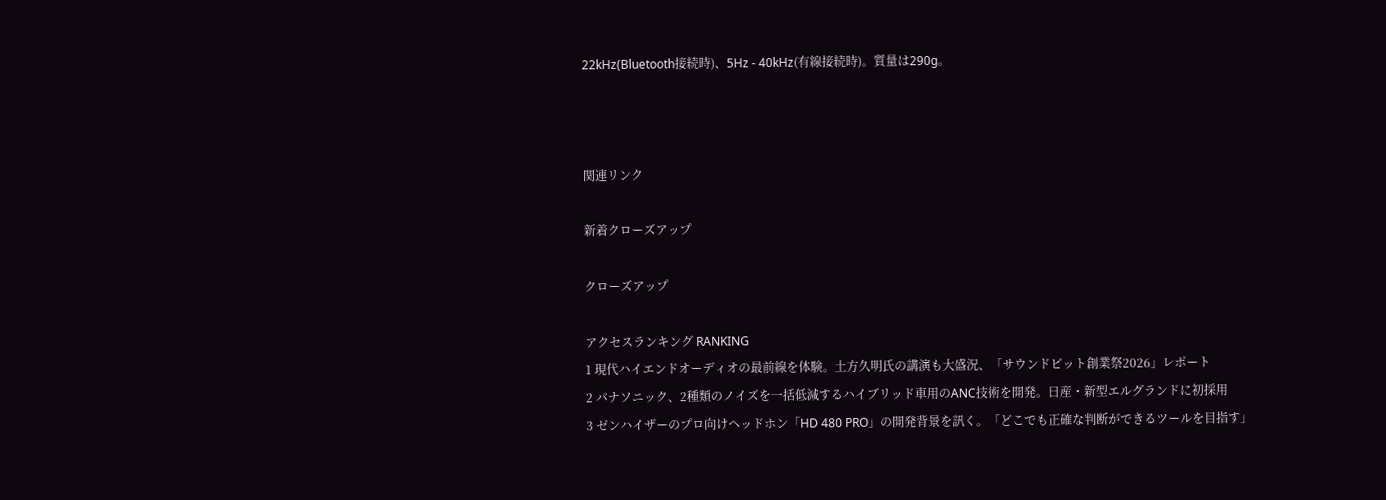22kHz(Bluetooth接続時)、5Hz - 40kHz(有線接続時)。質量は290g。



関連リンク

新着クローズアップ

クローズアップ

アクセスランキング RANKING
1 現代ハイエンドオーディオの最前線を体験。土方久明氏の講演も大盛況、「サウンドピット創業祭2026」レポート
2 パナソニック、2種類のノイズを一括低減するハイブリッド車用のANC技術を開発。日産・新型エルグランドに初採用
3 ゼンハイザーのプロ向けヘッドホン「HD 480 PRO」の開発背景を訊く。「どこでも正確な判断ができるツールを目指す」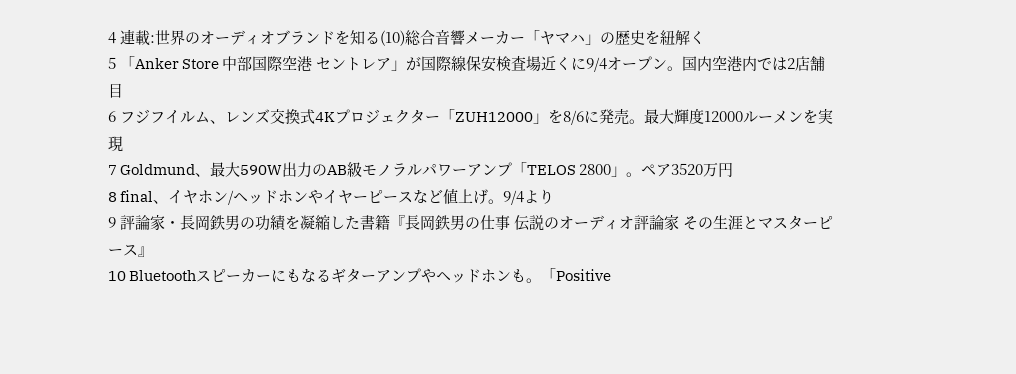4 連載:世界のオーディオブランドを知る(10)総合音響メーカー「ヤマハ」の歴史を紐解く
5 「Anker Store 中部国際空港 セントレア」が国際線保安検査場近くに9/4オープン。国内空港内では2店舗目
6 フジフイルム、レンズ交換式4Kプロジェクター「ZUH12000」を8/6に発売。最大輝度12000ルーメンを実現
7 Goldmund、最大590W出力のAB級モノラルパワーアンプ「TELOS 2800」。ペア3520万円
8 final、イヤホン/ヘッドホンやイヤーピースなど値上げ。9/4より
9 評論家・長岡鉄男の功績を凝縮した書籍『長岡鉄男の仕事 伝説のオーディオ評論家 その生涯とマスターピース』
10 Bluetoothスピーカーにもなるギターアンプやヘッドホンも。「Positive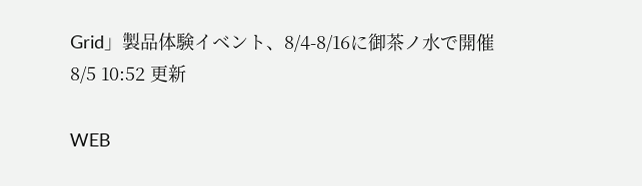Grid」製品体験イベント、8/4-8/16に御茶ノ水で開催
8/5 10:52 更新

WEB